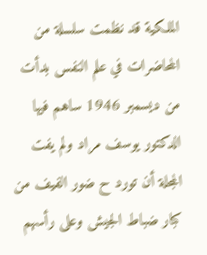الملكية قد نظمت سلسلة من المحاضرات في علم النفس بدأت من ديسمبر 1946 ساهم فيها الدكتور يوسف مراد ولم يفت المجلة أن تورد ح ضور الفيف من كبار ضباط الجيش وعلى رأسهم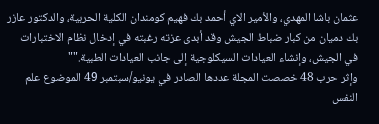عثمان باشا المهدي، والأمير الاي أحمد بك فهيم كومندان الكلية الحربية، والدكتور عازر بك دميان من كبار ضباط الجيش وقد أبدى عزته رغبته في إدخال نظام الاختبارات في الجيش، وإنشاء العيادات السيكلوجية إلى جانب العيادات الطبية.""
وإثر حرب 48 خصصت المجلة عددها الصادر في يونيو/سبتمبر 49 الموضوع علم النفس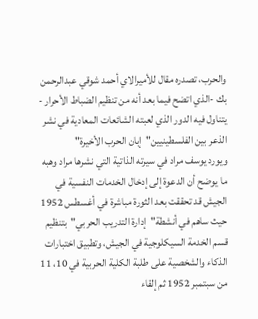والحرب، تصدره مقال للأميرالاي أحمد شوقي عبدالرحمن بك -الذي اتضح فيما بعد أنه من تنظيم الضباط الأحرار - يتناول فيه الدور الذي لعبته الشائعات المعادية في نشر الذعر بين الفلسطينيين"إبان الحرب الأخيرة"
ويورد يوسف مراد في سيرته الذاتية التي نشرها مراد وهبه ما يوضح أن الدعوة إلى إدخال الخدمات النفسية في الجيش قد تحققت بعد الثورة مباشرة في أغسطس 1952 حيث ساهم في أنشطة"إدارة التدريب الحربي"بتنظيم قسم الخدمة السيكلوجية في الجيش، وتطبيق اختبارات الذكاء والشخصية على طلبة الكلية الحربية في 10، 11 من سبتمبر 1952 ثم إلقاء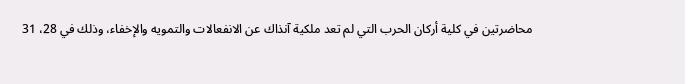محاضرتين في كلية أركان الحرب التي لم تعد ملكية آنذاك عن الانفعالات والتمويه والإخفاء، وذلك في 28، 31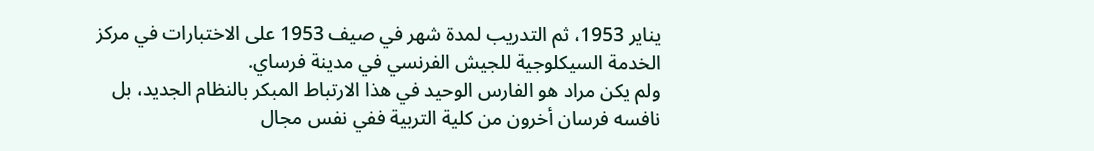يناير 1953، ثم التدريب لمدة شهر في صيف 1953 على الاختبارات في مركز الخدمة السيكلوجية للجيش الفرنسي في مدينة فرساي.
ولم يكن مراد هو الفارس الوحيد في هذا الارتباط المبكر بالنظام الجديد، بل نافسه فرسان أخرون من كلية التربية ففي نفس مجال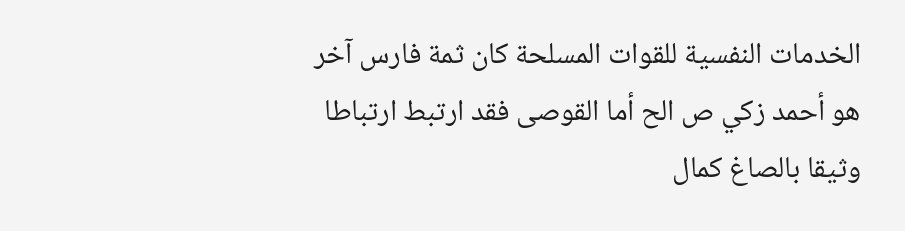الخدمات النفسية للقوات المسلحة كان ثمة فارس آخر هو أحمد زكي ص الح أما القوصى فقد ارتبط ارتباطا وثيقا بالصاغ كمال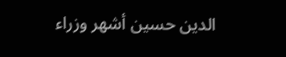الدين حسين أشهر وزراء